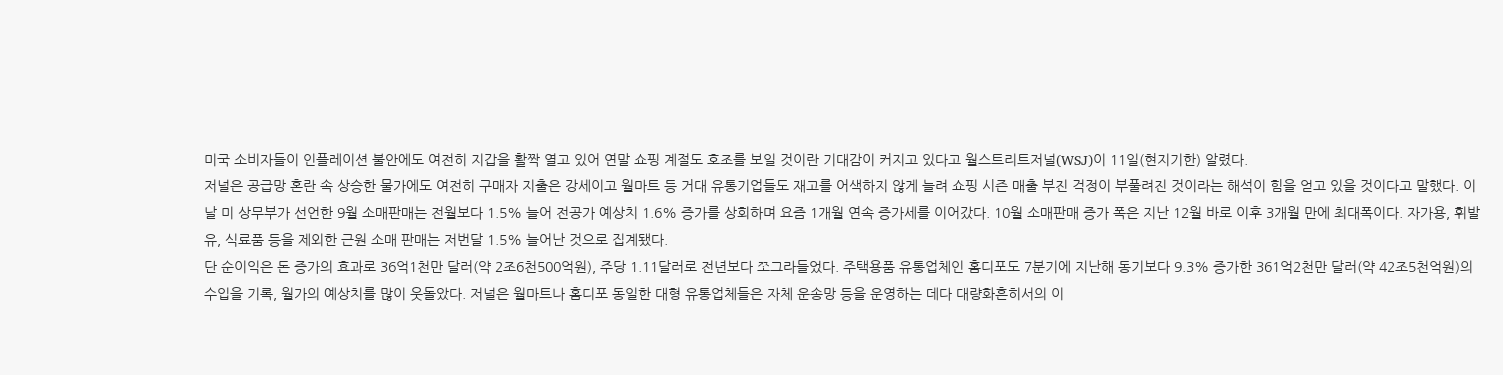미국 소비자들이 인플레이션 불안에도 여전히 지갑을 활짝 열고 있어 연말 쇼핑 계절도 호조를 보일 것이란 기대감이 커지고 있다고 월스트리트저널(WSJ)이 11일(현지기한) 알렸다.
저널은 공급망 혼란 속 상승한 물가에도 여전히 구매자 지출은 강세이고 월마트 등 거대 유통기업들도 재고를 어색하지 않게 늘려 쇼핑 시즌 매출 부진 걱정이 부풀려진 것이라는 해석이 힘을 얻고 있을 것이다고 말했다. 이날 미 상무부가 선언한 9월 소매판매는 전월보다 1.5% 늘어 전공가 예상치 1.6% 증가를 상회하며 요즘 1개월 연속 증가세를 이어갔다. 10월 소매판매 증가 폭은 지난 12월 바로 이후 3개월 만에 최대폭이다. 자가용, 휘발유, 식료품 등을 제외한 근원 소매 판매는 저번달 1.5% 늘어난 것으로 집계됐다.
단 순이익은 돈 증가의 효과로 36억1천만 달러(약 2조6천500억원), 주당 1.11달러로 전년보다 쪼그라들었다. 주택용품 유통업체인 홈디포도 7분기에 지난해 동기보다 9.3% 증가한 361억2천만 달러(약 42조5천억원)의 수입을 기록, 월가의 예상치를 많이 웃돌았다. 저널은 월마트나 홈디포 동일한 대형 유통업체들은 자체 운송망 등을 운영하는 데다 대량화흔히서의 이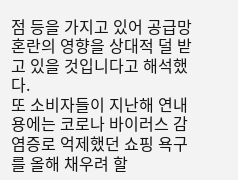점 등을 가지고 있어 공급망 혼란의 영향을 상대적 덜 받고 있을 것입니다고 해석했다.
또 소비자들이 지난해 연내용에는 코로나 바이러스 감염증로 억제했던 쇼핑 욕구를 올해 채우려 할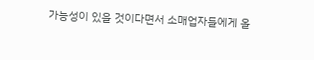가능성이 있을 것이다면서 소매업자들에게 올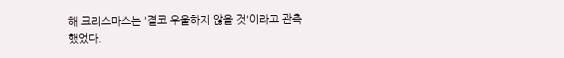해 크리스마스는 '결코 우울하지 않을 것'이라고 관측했었다.